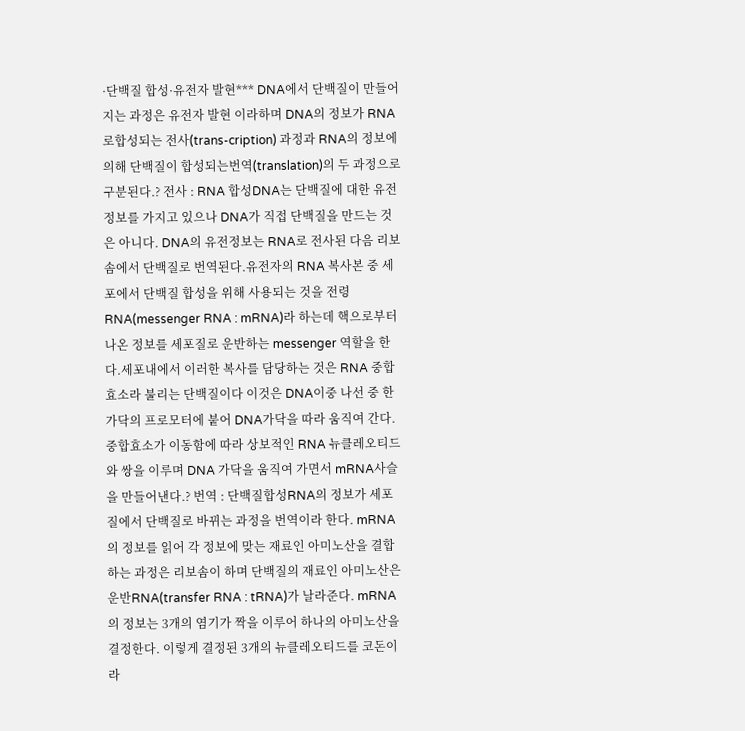·단백질 합성·유전자 발현*** DNA에서 단백질이 만들어지는 과정은 유전자 발현 이라하며 DNA의 정보가 RNA로합성되는 전사(trans-cription) 과정과 RNA의 정보에 의해 단백질이 합성되는번역(translation)의 두 과정으로 구분된다.? 전사 : RNA 합성DNA는 단백질에 대한 유전정보를 가지고 있으나 DNA가 직접 단백질을 만드는 것은 아니다. DNA의 유전정보는 RNA로 전사된 다음 리보솜에서 단백질로 번역된다.유전자의 RNA 복사본 중 세포에서 단백질 합성을 위해 사용되는 것을 전령 RNA(messenger RNA : mRNA)라 하는데 핵으로부터 나온 정보를 세포질로 운반하는 messenger 역할을 한다.세포내에서 이러한 복사를 담당하는 것은 RNA 중합효소라 불리는 단백질이다 이것은 DNA이중 나선 중 한가닥의 프로모터에 붙어 DNA가닥을 따라 움직여 간다. 중합효소가 이동함에 따라 상보적인 RNA 뉴클레오티드와 쌍을 이루며 DNA 가닥을 움직여 가면서 mRNA사슬을 만들어낸다.? 번역 : 단백질합성RNA의 정보가 세포질에서 단백질로 바뀌는 과정을 번역이라 한다. mRNA의 정보를 읽어 각 정보에 맞는 재료인 아미노산을 결합하는 과정은 리보솜이 하며 단백질의 재료인 아미노산은 운반RNA(transfer RNA : tRNA)가 날라준다. mRNA의 정보는 3개의 염기가 짝을 이루어 하나의 아미노산을 결정한다. 이렇게 결정된 3개의 뉴클레오티드를 코돈이라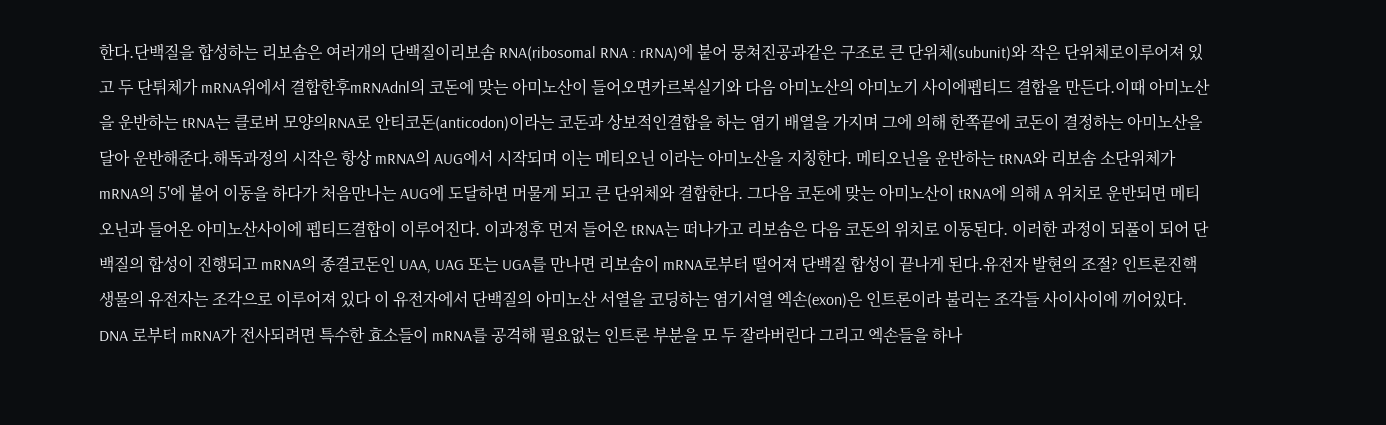한다.단백질을 합성하는 리보솜은 여러개의 단백질이리보솜 RNA(ribosomal RNA : rRNA)에 붙어 뭉쳐진공과같은 구조로 큰 단위체(subunit)와 작은 단위체로이루어져 있고 두 단튀체가 mRNA위에서 결합한후mRNAdnl의 코돈에 맞는 아미노산이 들어오면카르복실기와 다음 아미노산의 아미노기 사이에펩티드 결합을 만든다.이때 아미노산을 운반하는 tRNA는 클로버 모양의RNA로 안티코돈(anticodon)이라는 코돈과 상보적인결합을 하는 염기 배열을 가지며 그에 의해 한쪽끝에 코돈이 결정하는 아미노산을 달아 운반해준다.해독과정의 시작은 항상 mRNA의 AUG에서 시작되며 이는 메티오닌 이라는 아미노산을 지칭한다. 메티오닌을 운반하는 tRNA와 리보솜 소단위체가 mRNA의 5'에 붙어 이동을 하다가 처음만나는 AUG에 도달하면 머물게 되고 큰 단위체와 결합한다. 그다음 코돈에 맞는 아미노산이 tRNA에 의해 A 위치로 운반되면 메티오닌과 들어온 아미노산사이에 펩티드결합이 이루어진다. 이과정후 먼저 들어온 tRNA는 떠나가고 리보솜은 다음 코돈의 위치로 이동된다. 이러한 과정이 되풀이 되어 단백질의 합성이 진행되고 mRNA의 종결코돈인 UAA, UAG 또는 UGA를 만나면 리보솜이 mRNA로부터 떨어져 단백질 합성이 끝나게 된다.유전자 발현의 조절? 인트론진핵생물의 유전자는 조각으로 이루어져 있다 이 유전자에서 단백질의 아미노산 서열을 코딩하는 염기서열 엑손(exon)은 인트론이라 불리는 조각들 사이사이에 끼어있다. DNA 로부터 mRNA가 전사되려면 특수한 효소들이 mRNA를 공격해 필요없는 인트론 부분을 모 두 잘라버린다 그리고 엑손들을 하나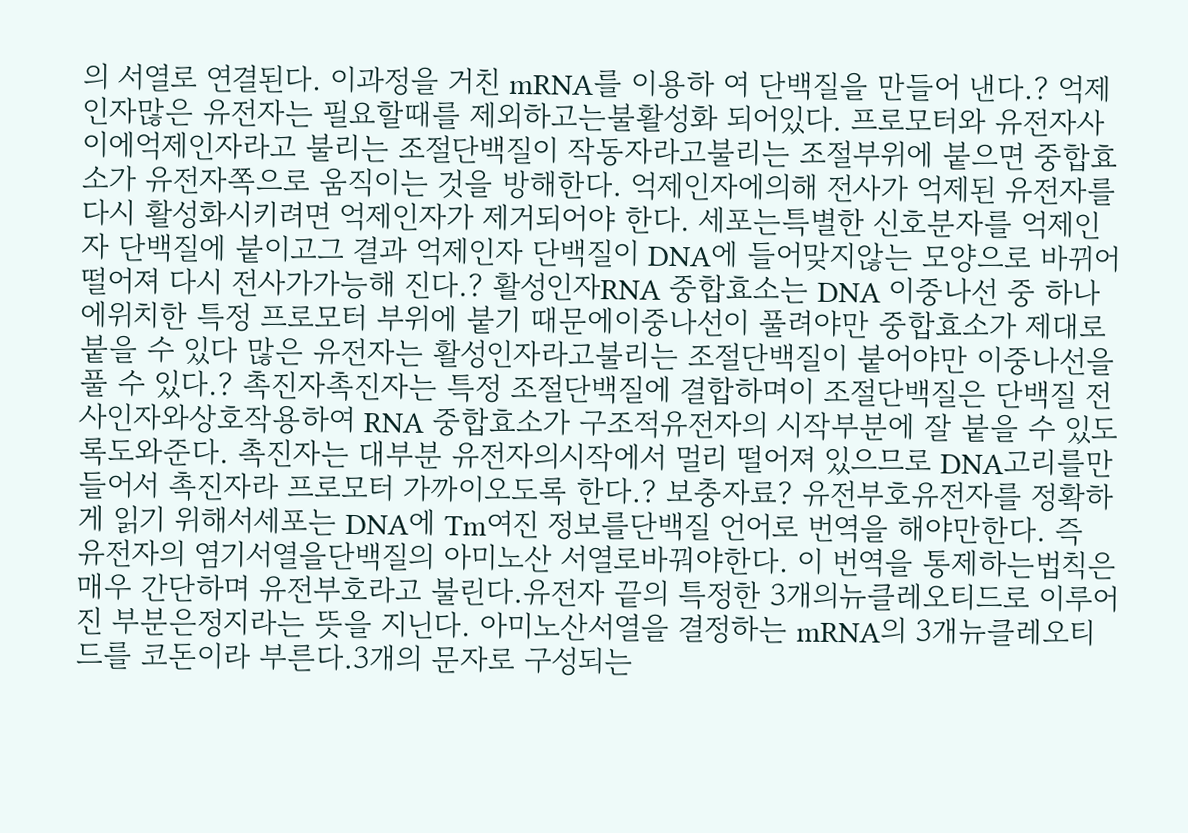의 서열로 연결된다. 이과정을 거친 mRNA를 이용하 여 단백질을 만들어 낸다.? 억제인자많은 유전자는 필요할때를 제외하고는불활성화 되어있다. 프로모터와 유전자사이에억제인자라고 불리는 조절단백질이 작동자라고불리는 조절부위에 붙으면 중합효소가 유전자쪽으로 움직이는 것을 방해한다. 억제인자에의해 전사가 억제된 유전자를 다시 활성화시키려면 억제인자가 제거되어야 한다. 세포는특별한 신호분자를 억제인자 단백질에 붙이고그 결과 억제인자 단백질이 DNA에 들어맞지않는 모양으로 바뀌어 떨어져 다시 전사가가능해 진다.? 활성인자RNA 중합효소는 DNA 이중나선 중 하나에위치한 특정 프로모터 부위에 붙기 때문에이중나선이 풀려야만 중합효소가 제대로붙을 수 있다 많은 유전자는 활성인자라고불리는 조절단백질이 붙어야만 이중나선을풀 수 있다.? 촉진자촉진자는 특정 조절단백질에 결합하며이 조절단백질은 단백질 전사인자와상호작용하여 RNA 중합효소가 구조적유전자의 시작부분에 잘 붙을 수 있도록도와준다. 촉진자는 대부분 유전자의시작에서 멀리 떨어져 있으므로 DNA고리를만들어서 촉진자라 프로모터 가까이오도록 한다.? 보충자료? 유전부호유전자를 정확하게 읽기 위해서세포는 DNA에 Tm여진 정보를단백질 언어로 번역을 해야만한다. 즉 유전자의 염기서열을단백질의 아미노산 서열로바꿔야한다. 이 번역을 통제하는법칙은 매우 간단하며 유전부호라고 불린다.유전자 끝의 특정한 3개의뉴클레오티드로 이루어진 부분은정지라는 뜻을 지닌다. 아미노산서열을 결정하는 mRNA의 3개뉴클레오티드를 코돈이라 부른다.3개의 문자로 구성되는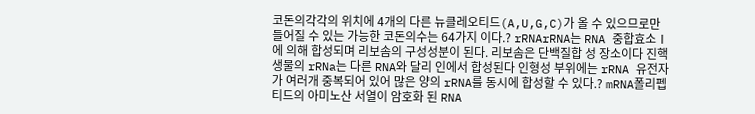코돈의각각의 위치에 4개의 다른 뉴클레오티드(A,U,G,C)가 올 수 있으므로만들어질 수 있는 가능한 코돈의수는 64가지 이다.? rRNArRNA는 RNA 중합효소Ⅰ에 의해 합성되며 리보솜의 구성성분이 된다. 리보솜은 단백질합 성 장소이다 진핵생물의 rRNa는 다른 RNA와 달리 인에서 합성된다 인형성 부위에는 rRNA 유전자가 여러개 중복되어 있어 많은 양의 rRNA를 동시에 합성할 수 있다.? mRNA폴리펩티드의 아미노산 서열이 암호화 된 RNA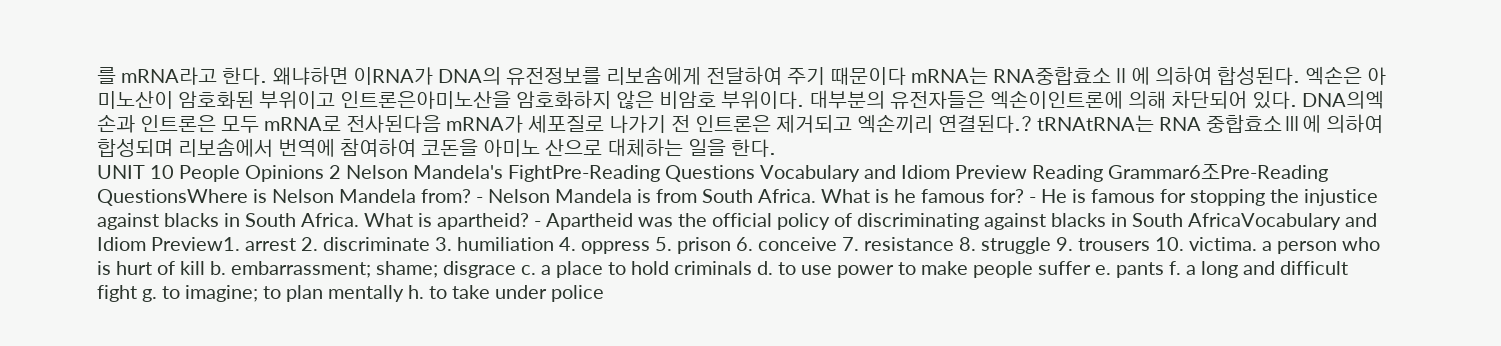를 mRNA라고 한다. 왜냐하면 이RNA가 DNA의 유전정보를 리보솜에게 전달하여 주기 때문이다 mRNA는 RNA중합효소Ⅱ에 의하여 합성된다. 엑손은 아미노산이 암호화된 부위이고 인트론은아미노산을 암호화하지 않은 비암호 부위이다. 대부분의 유전자들은 엑손이인트론에 의해 차단되어 있다. DNA의엑손과 인트론은 모두 mRNA로 전사된다음 mRNA가 세포질로 나가기 전 인트론은 제거되고 엑손끼리 연결된다.? tRNAtRNA는 RNA 중합효소Ⅲ에 의하여 합성되며 리보솜에서 번역에 참여하여 코돈을 아미노 산으로 대체하는 일을 한다.
UNIT 10 People Opinions 2 Nelson Mandela's FightPre-Reading Questions Vocabulary and Idiom Preview Reading Grammar6조Pre-Reading QuestionsWhere is Nelson Mandela from? - Nelson Mandela is from South Africa. What is he famous for? - He is famous for stopping the injustice against blacks in South Africa. What is apartheid? - Apartheid was the official policy of discriminating against blacks in South AfricaVocabulary and Idiom Preview1. arrest 2. discriminate 3. humiliation 4. oppress 5. prison 6. conceive 7. resistance 8. struggle 9. trousers 10. victima. a person who is hurt of kill b. embarrassment; shame; disgrace c. a place to hold criminals d. to use power to make people suffer e. pants f. a long and difficult fight g. to imagine; to plan mentally h. to take under police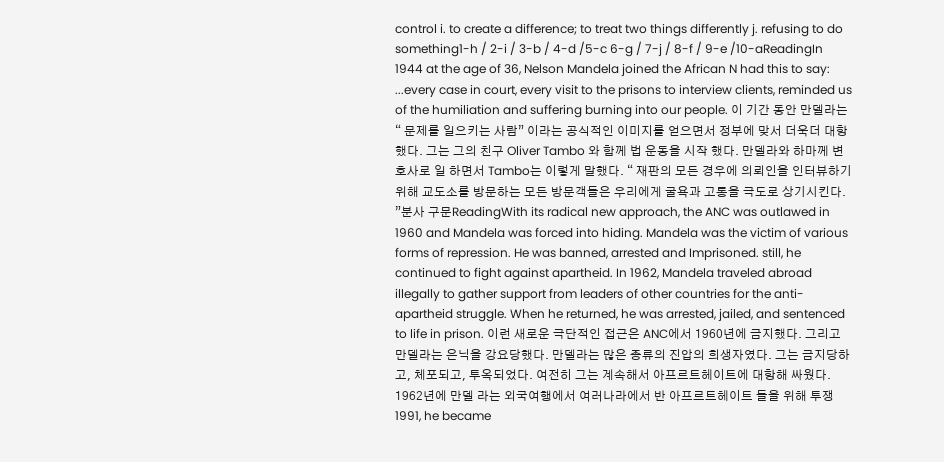control i. to create a difference; to treat two things differently j. refusing to do something1-h / 2-i / 3-b / 4-d /5-c 6-g / 7-j / 8-f / 9-e /10-aReadingIn 1944 at the age of 36, Nelson Mandela joined the African N had this to say: ...every case in court, every visit to the prisons to interview clients, reminded us of the humiliation and suffering burning into our people. 이 기간 동안 만델라는 “ 문제를 일으키는 사람” 이라는 공식적인 이미지를 얻으면서 정부에 맞서 더욱더 대항했다. 그는 그의 친구 Oliver Tambo 와 함께 법 운동을 시작 했다. 만델라와 하마께 변호사로 일 하면서 Tambo는 이렇게 말했다. “ 재판의 모든 경우에 의뢰인을 인터뷰하기위해 교도소를 방문하는 모든 방문객들은 우리에게 굴욕과 고통을 극도로 상기시킨다. ”분사 구문ReadingWith its radical new approach, the ANC was outlawed in 1960 and Mandela was forced into hiding. Mandela was the victim of various forms of repression. He was banned, arrested and Imprisoned. still, he continued to fight against apartheid. In 1962, Mandela traveled abroad illegally to gather support from leaders of other countries for the anti-apartheid struggle. When he returned, he was arrested, jailed, and sentenced to life in prison. 이런 새로운 극단적인 접근은 ANC에서 1960년에 금지했다. 그리고 만델라는 은닉을 강요당했다. 만델라는 많은 종류의 진압의 희생자였다. 그는 금지당하고, 체포되고, 투옥되었다. 여전히 그는 계속해서 아프르트헤이트에 대항해 싸웠다. 1962년에 만델 라는 외국여행에서 여러나라에서 반 아프르트헤이트 들을 위해 투쟁1991, he became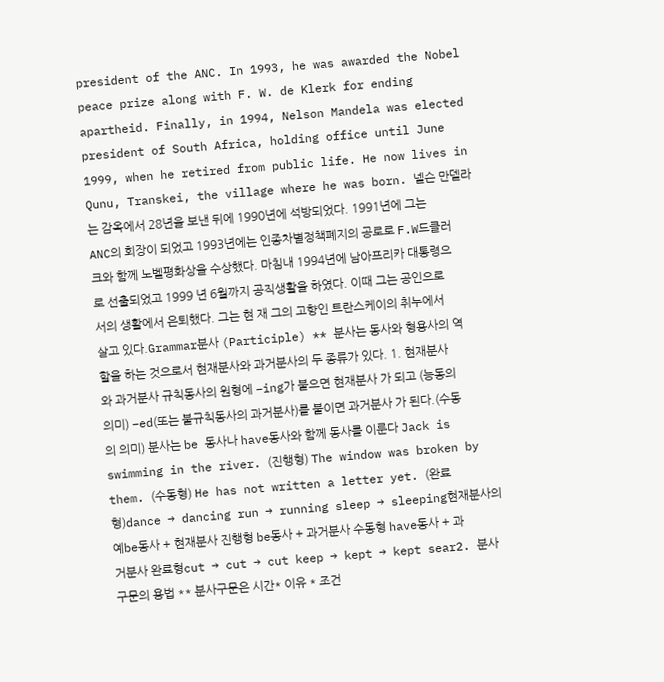president of the ANC. In 1993, he was awarded the Nobel peace prize along with F. W. de Klerk for ending apartheid. Finally, in 1994, Nelson Mandela was elected president of South Africa, holding office until June 1999, when he retired from public life. He now lives in Qunu, Transkei, the village where he was born. 넬슨 만델라는 감옥에서 28년을 보낸 뒤에 1990년에 석방되었다. 1991년에 그는 ANC의 회장이 되었고 1993년에는 인종차별정책폐지의 공로로 F.W드클러크와 함께 노벨평화상을 수상했다. 마침내 1994년에 남아프리카 대통령으로 선출되었고 1999 년 6월까지 공직생활을 하였다. 이때 그는 공인으로서의 생활에서 은퇴했다. 그는 현 재 그의 고향인 트란스케이의 취누에서 살고 있다.Grammar분사 (Participle) ** 분사는 동사와 형용사의 역할을 하는 것으로서 현재분사와 과거분사의 두 종류가 있다. 1. 현재분사와 과거분사 규칙동사의 원형에 –ing가 붙으면 현재분사 가 되고 (능동의 의미) –ed(또는 불규칙동사의 과거분사)를 붙이면 과거분사 가 된다.(수동의 의미) 분사는 be 동사나 have동사와 함께 동사를 이룬다 Jack is swimming in the river. (진행형) The window was broken by them. (수동형) He has not written a letter yet. (완료형)dance → dancing run → running sleep → sleeping현재분사의 예be동사 + 현재분사 진행형 be동사 + 과거분사 수동형 have동사 + 과거분사 완료형cut → cut → cut keep → kept → kept sear2. 분사구문의 용법 ** 분사구문은 시간* 이유 * 조건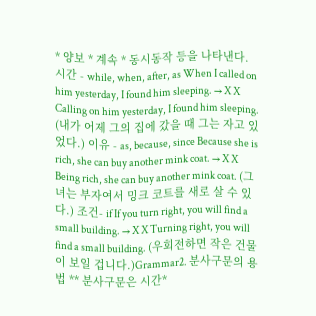* 양보 * 계속 * 동시동작 등을 나타낸다. 시간 - while, when, after, as When I called on him yesterday, I found him sleeping. → X X Calling on him yesterday, I found him sleeping. (내가 어제 그의 집에 갔을 때 그는 자고 있었다.) 이유 - as, because, since Because she is rich, she can buy another mink coat. → X X Being rich, she can buy another mink coat. (그녀는 부자여서 밍크 코트를 새로 살 수 있다.) 조건- if If you turn right, you will find a small building. → X X Turning right, you will find a small building. (우회전하면 작은 건물이 보일 겁니다.)Grammar2. 분사구문의 용법 ** 분사구문은 시간*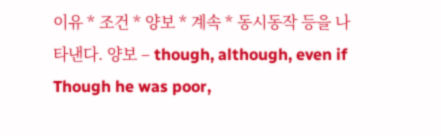이유 * 조건 * 양보 * 계속 * 동시동작 등을 나타낸다. 양보 – though, although, even if Though he was poor,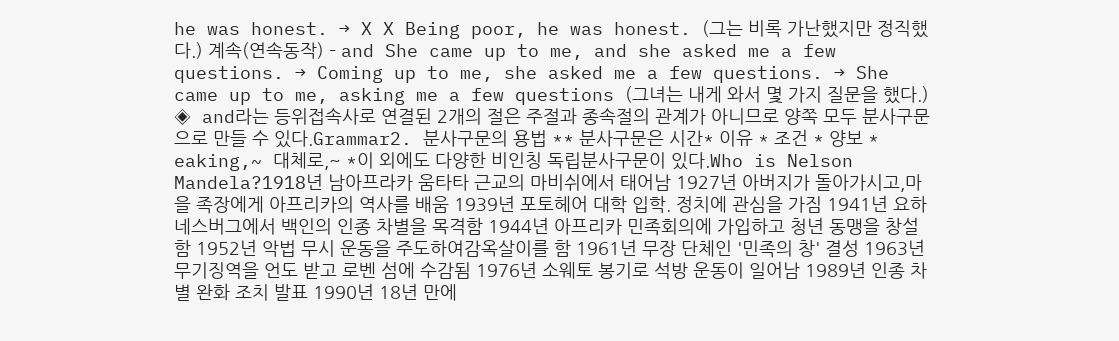he was honest. → X X Being poor, he was honest. (그는 비록 가난했지만 정직했다.) 계속(연속동작) – and She came up to me, and she asked me a few questions. → Coming up to me, she asked me a few questions. → She came up to me, asking me a few questions (그녀는 내게 와서 몇 가지 질문을 했다.) ◈ and라는 등위접속사로 연결된 2개의 절은 주절과 종속절의 관계가 아니므로 양쪽 모두 분사구문으로 만들 수 있다.Grammar2. 분사구문의 용법 ** 분사구문은 시간* 이유 * 조건 * 양보 * eaking,~ 대체로,~ *이 외에도 다양한 비인칭 독립분사구문이 있다.Who is Nelson Mandela?1918년 남아프라카 움타타 근교의 마비쉬에서 태어남 1927년 아버지가 돌아가시고,마을 족장에게 아프리카의 역사를 배움 1939년 포토헤어 대학 입학. 정치에 관심을 가짐 1941년 요하네스버그에서 백인의 인종 차별을 목격함 1944년 아프리카 민족회의에 가입하고 청년 동맹을 창설함 1952년 악법 무시 운동을 주도하여감옥살이를 함 1961년 무장 단체인 '민족의 창' 결성 1963년 무기징역을 언도 받고 로벤 섬에 수감됨 1976년 소웨토 봉기로 석방 운동이 일어남 1989년 인종 차별 완화 조치 발표 1990년 18년 만에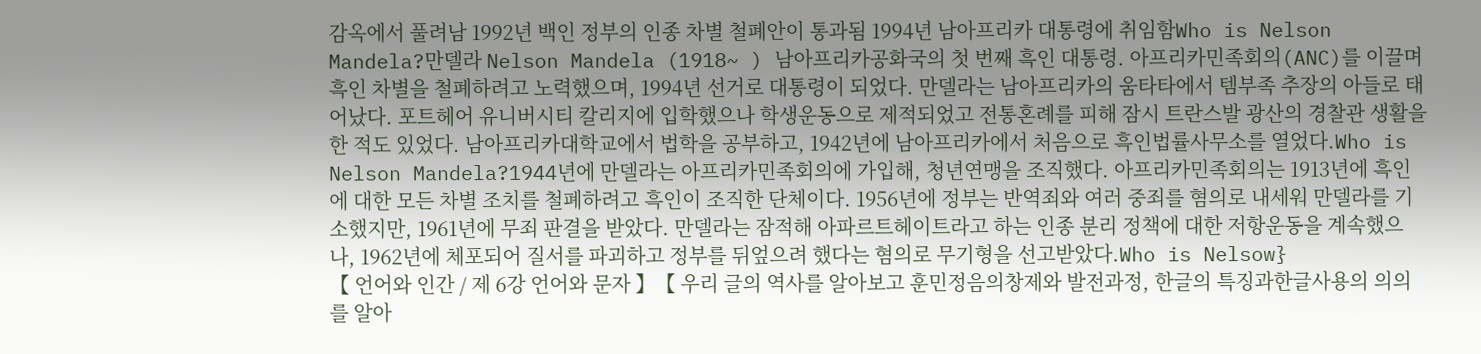감옥에서 풀려남 1992년 백인 정부의 인종 차별 철폐안이 통과됨 1994년 남아프리카 대통령에 취임함Who is Nelson Mandela?만델라 Nelson Mandela (1918~ ) 남아프리카공화국의 첫 번째 흑인 대통령. 아프리카민족회의(ANC)를 이끌며 흑인 차별을 철폐하려고 노력했으며, 1994년 선거로 대통령이 되었다. 만델라는 남아프리카의 움타타에서 템부족 추장의 아들로 태어났다. 포트헤어 유니버시티 칼리지에 입학했으나 학생운동으로 제적되었고 전통혼례를 피해 잠시 트란스발 광산의 경찰관 생활을 한 적도 있었다. 남아프리카대학교에서 법학을 공부하고, 1942년에 남아프리카에서 처음으로 흑인법률사무소를 열었다.Who is Nelson Mandela?1944년에 만델라는 아프리카민족회의에 가입해, 청년연맹을 조직했다. 아프리카민족회의는 1913년에 흑인에 대한 모든 차별 조치를 철폐하려고 흑인이 조직한 단체이다. 1956년에 정부는 반역죄와 여러 중죄를 혐의로 내세워 만델라를 기소했지만, 1961년에 무죄 판결을 받았다. 만델라는 잠적해 아파르트헤이트라고 하는 인종 분리 정책에 대한 저항운동을 계속했으나, 1962년에 체포되어 질서를 파괴하고 정부를 뒤엎으려 했다는 혐의로 무기형을 선고받았다.Who is Nelsow}
【 언어와 인간 / 제 6강 언어와 문자 】【 우리 글의 역사를 알아보고 훈민정음의창제와 발전과정, 한글의 특징과한글사용의 의의를 알아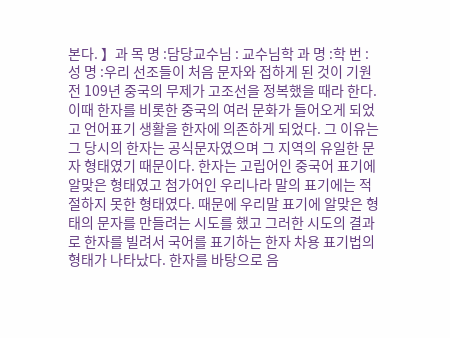본다. 】과 목 명 :담당교수님 : 교수님학 과 명 :학 번 :성 명 :우리 선조들이 처음 문자와 접하게 된 것이 기원전 109년 중국의 무제가 고조선을 정복했을 때라 한다. 이때 한자를 비롯한 중국의 여러 문화가 들어오게 되었고 언어표기 생활을 한자에 의존하게 되었다. 그 이유는 그 당시의 한자는 공식문자였으며 그 지역의 유일한 문자 형태였기 때문이다. 한자는 고립어인 중국어 표기에 알맞은 형태였고 첨가어인 우리나라 말의 표기에는 적절하지 못한 형태였다. 때문에 우리말 표기에 알맞은 형태의 문자를 만들려는 시도를 했고 그러한 시도의 결과로 한자를 빌려서 국어를 표기하는 한자 차용 표기법의 형태가 나타났다. 한자를 바탕으로 음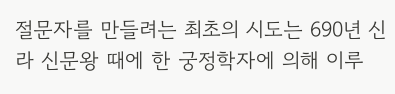절문자를 만들려는 최초의 시도는 690년 신라 신문왕 때에 한 궁정학자에 의해 이루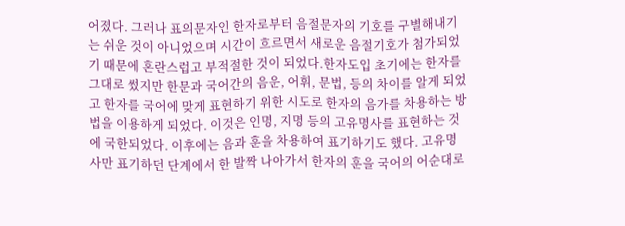어졌다. 그러나 표의문자인 한자로부터 음절문자의 기호를 구별해내기는 쉬운 것이 아니었으며 시간이 흐르면서 새로운 음절기호가 첨가되었기 때문에 혼란스럽고 부적절한 것이 되었다.한자도입 초기에는 한자를 그대로 썼지만 한문과 국어간의 음운, 어휘, 문법, 등의 차이를 알게 되었고 한자를 국어에 맞게 표현하기 위한 시도로 한자의 음가를 차용하는 방법을 이용하게 되었다. 이것은 인명, 지명 등의 고유명사를 표현하는 것에 국한되었다. 이후에는 음과 훈을 차용하여 표기하기도 했다. 고유명사만 표기하던 단계에서 한 발짝 나아가서 한자의 훈을 국어의 어순대로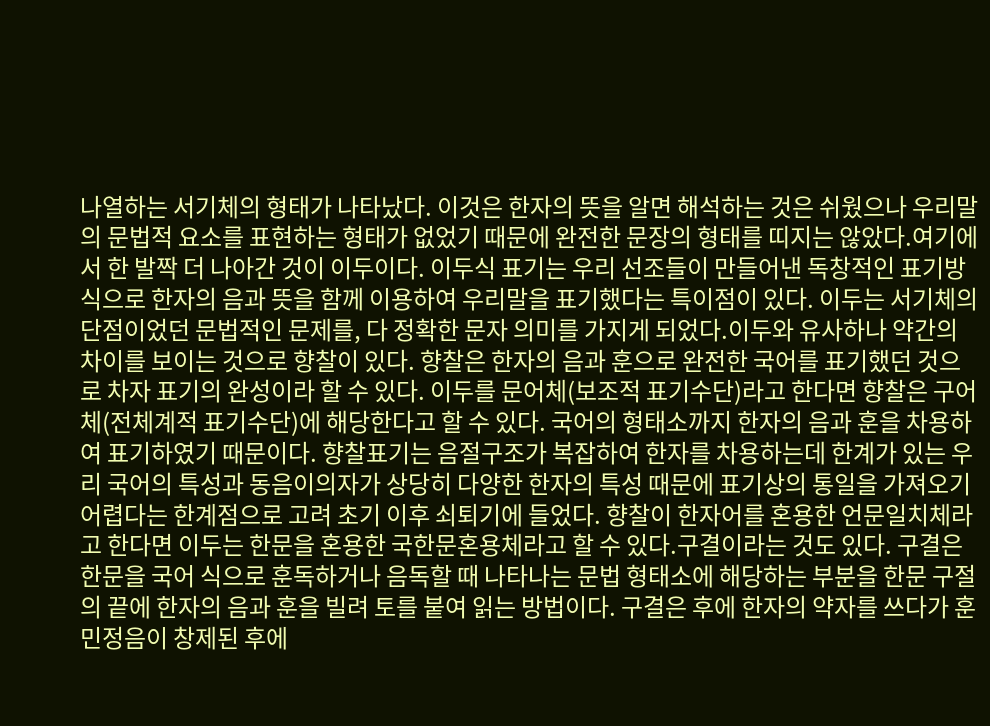나열하는 서기체의 형태가 나타났다. 이것은 한자의 뜻을 알면 해석하는 것은 쉬웠으나 우리말의 문법적 요소를 표현하는 형태가 없었기 때문에 완전한 문장의 형태를 띠지는 않았다.여기에서 한 발짝 더 나아간 것이 이두이다. 이두식 표기는 우리 선조들이 만들어낸 독창적인 표기방식으로 한자의 음과 뜻을 함께 이용하여 우리말을 표기했다는 특이점이 있다. 이두는 서기체의 단점이었던 문법적인 문제를, 다 정확한 문자 의미를 가지게 되었다.이두와 유사하나 약간의 차이를 보이는 것으로 향찰이 있다. 향찰은 한자의 음과 훈으로 완전한 국어를 표기했던 것으로 차자 표기의 완성이라 할 수 있다. 이두를 문어체(보조적 표기수단)라고 한다면 향찰은 구어체(전체계적 표기수단)에 해당한다고 할 수 있다. 국어의 형태소까지 한자의 음과 훈을 차용하여 표기하였기 때문이다. 향찰표기는 음절구조가 복잡하여 한자를 차용하는데 한계가 있는 우리 국어의 특성과 동음이의자가 상당히 다양한 한자의 특성 때문에 표기상의 통일을 가져오기 어렵다는 한계점으로 고려 초기 이후 쇠퇴기에 들었다. 향찰이 한자어를 혼용한 언문일치체라고 한다면 이두는 한문을 혼용한 국한문혼용체라고 할 수 있다.구결이라는 것도 있다. 구결은 한문을 국어 식으로 훈독하거나 음독할 때 나타나는 문법 형태소에 해당하는 부분을 한문 구절의 끝에 한자의 음과 훈을 빌려 토를 붙여 읽는 방법이다. 구결은 후에 한자의 약자를 쓰다가 훈민정음이 창제된 후에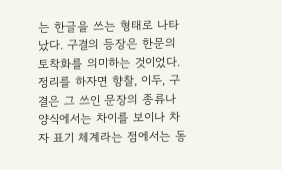는 한글을 쓰는 형태로 나타났다. 구결의 등장은 한문의 토착화를 의미하는 것이었다. 정리를 하자면 향찰, 이두, 구결은 그 쓰인 문장의 종류나 양식에서는 차이를 보이나 차자 표기 체계라는 점에서는 동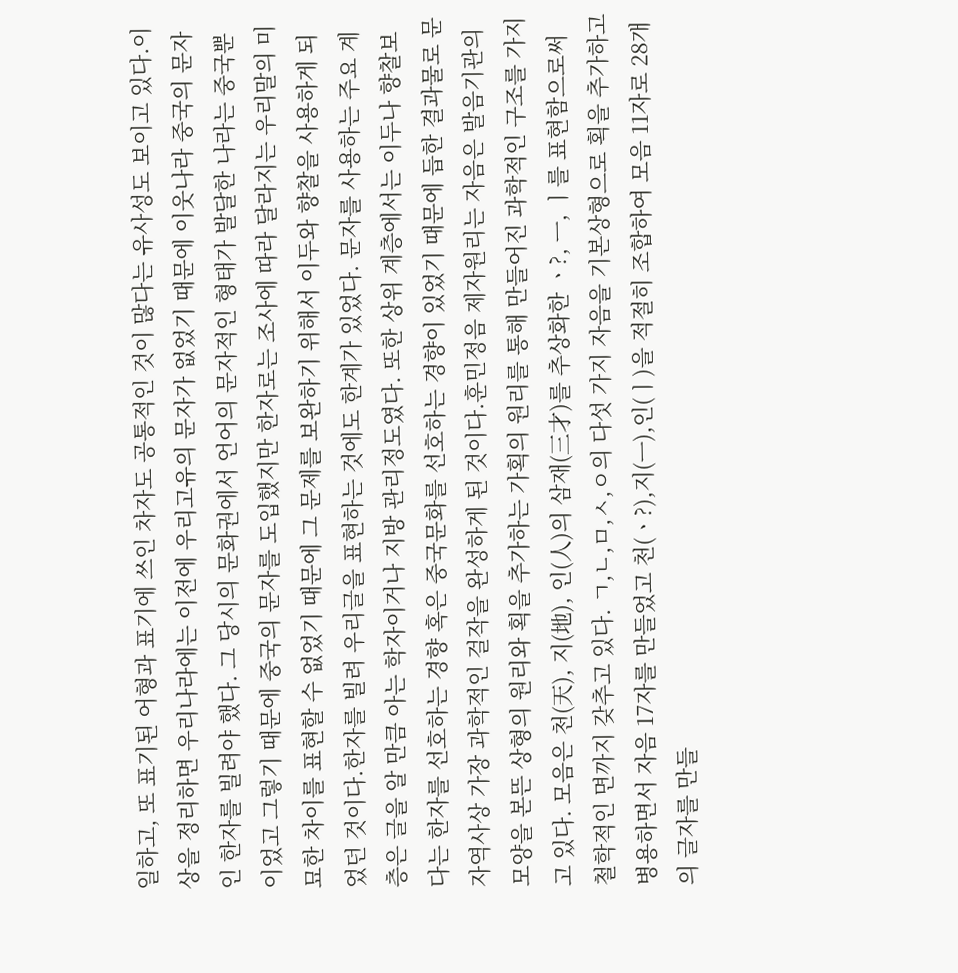일하고, 또 표기된 어형과 표기에 쓰인 차자도 공통적인 것이 많다는 유사성도 보이고 있다.이상을 정리하면 우리나라에는 이전에 우리고유의 문자가 없었기 때문에 이웃나라 중국의 문자인 한자를 빌려야 했다. 그 당시의 문화권에서 언어의 문자적인 형태가 발달한 나라는 중국뿐이었고 그렇기 때문에 중국의 문자를 도입했지만 한자로는 조사에 따라 달라지는 우리말의 미묘한 차이를 표현할 수 없었기 때문에 그 문제를 보완하기 위해서 이두와 향찰을 사용하게 되었던 것이다.한자를 빌려 우리글을 표현하는 것에도 한계가 있었다. 문자를 사용하는 주요 계층은 글을 알 만큼 아는 학자이거나 지방 관리정도였다. 또한 상위 계층에서는 이두나 향찰보다는 한자를 선호하는 경향 혹은 중국문화를 선호하는 경향이 있었기 때문에 듭한 결과물로 문자역사상 가장 과학적인 걸작을 완성하게 된 것이다.훈민정음 제자원리는 자음은 발음기관의 모양을 본뜬 상형의 원리와 획을 추가하는 가획의 원리를 통해 만들어진 과학적인 구조를 가지고 있다. 모음은 천(天), 지(地), 인(人)의 삼재(三才)를 추상화한 ㆍ?, ㅡ, ㅣ를 표현함으로써 철학적인 면까지 갖추고 있다. ㄱ,ㄴ,ㅁ,ㅅ,ㅇ의 다섯 가지 자음을 기본상형으로 획을 추가하고 병용하면서 자음 17자를 만들었고 천(ㆍ?),지(ㅡ),인(ㅣ)을 적절히 조합하여 모음 11자로 28개의 글자를 만들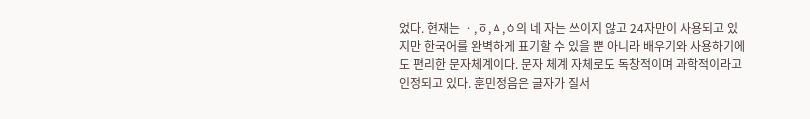었다. 현재는 ㆍ,ㆆ,ㅿ,ㆁ의 네 자는 쓰이지 않고 24자만이 사용되고 있지만 한국어를 완벽하게 표기할 수 있을 뿐 아니라 배우기와 사용하기에도 편리한 문자체계이다. 문자 체계 자체로도 독창적이며 과학적이라고 인정되고 있다. 훈민정음은 글자가 질서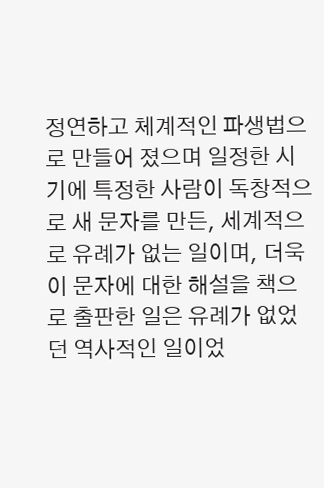정연하고 체계적인 파생법으로 만들어 졌으며 일정한 시기에 특정한 사람이 독창적으로 새 문자를 만든, 세계적으로 유례가 없는 일이며, 더욱이 문자에 대한 해설을 책으로 출판한 일은 유례가 없었던 역사적인 일이었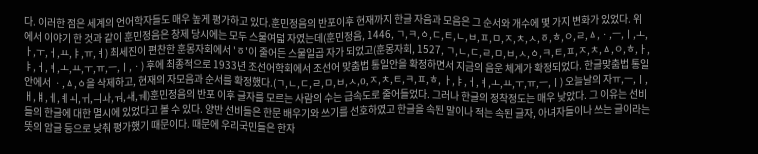다. 이러한 점은 세계의 언어학자들도 매우 높게 평가하고 있다.훈민정음의 반포이후 현재까지 한글 자음과 모음은 그 순서와 개수에 몇 가지 변화가 있었다. 위에서 이야기 한 것과 같이 훈민정음은 창제 당시에는 모두 스물여덟 자였는데(훈민정음, 1446, ㄱ,ㅋ,ㆁ,ㄷ,ㅌ,ㄴ,ㅂ,ㅍ,ㅁ,ㅈ,ㅊ,ㅅ,ㆆ,ㅎ,ㅇ,ㄹ,ㅿ,ㆍ,ㅡ,ㅣ,ㅗ,ㅏ,ㅜ,ㅓ,ㅛ,ㅑ,ㅠ,ㅕ) 최세진이 편찬한 훈몽자회에서 'ㆆ'이 줄어든 스물일곱 자가 되었고(훈몽자회, 1527, ㄱ,ㄴ,ㄷ,ㄹ,ㅁ,ㅂ,ㅅ,ㆁ,ㅋ,ㅌ,ㅍ,ㅈ,ㅊ,ㅿ,ㅇ,ㅎ,ㅏ,ㅑ,ㅓ,ㅕ,ㅗ,ㅛ,ㅜ,ㅠ,ㅡ,ㅣ,ㆍ) 후에 최종적으로 1933년 조선어학회에서 조선어 맞춤법 통일안을 확정하면서 지금의 음운 체계가 확정되었다. 한글맞춤법 통일안에서 ㆍ,ㅿ,ㆁ을 삭제하고, 현재의 자모음과 순서를 확정했다.(ㄱ,ㄴ,ㄷ,ㄹ,ㅁ,ㅂ,ㅅ,o,ㅈ,ㅊ,ㅌ,ㅋ,ㅍ,ㅎ, ㅏ,ㅑ,ㅓ,ㅕ,ㅗ,ㅛ,ㅜ,ㅠ,ㅡ,ㅣ) 오늘날의 자ㅠ,ㅡ,ㅣ,ㅐ,ㅒ,ㅔ,ㅖㅚ,ㅟ,ㅢㅘ,ㅝ,ㅙ,ㅞ)훈민정음의 반포 이후 글자를 모르는 사람의 수는 급속도로 줄어들었다. 그러나 한글의 정착정도는 매우 낮았다. 그 이유는 선비들의 한글에 대한 멸시에 있었다고 볼 수 있다. 양반 선비들은 한문 배우기와 쓰기를 선호하였고 한글을 속된 말이나 적는 속된 글자, 아녀자들이나 쓰는 글이라는 뜻의 암글 등으로 낮춰 평가했기 때문이다. 때문에 우리국민들은 한자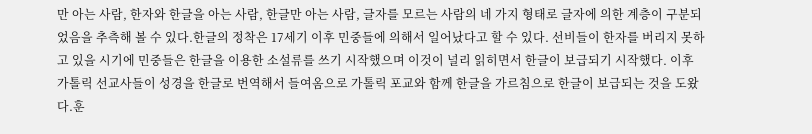만 아는 사람, 한자와 한글을 아는 사람, 한글만 아는 사람, 글자를 모르는 사람의 네 가지 형태로 글자에 의한 계층이 구분되었음을 추측해 볼 수 있다.한글의 정착은 17세기 이후 민중들에 의해서 일어났다고 할 수 있다. 선비들이 한자를 버리지 못하고 있을 시기에 민중들은 한글을 이용한 소설류를 쓰기 시작했으며 이것이 널리 읽히면서 한글이 보급되기 시작했다. 이후 가톨릭 선교사들이 성경을 한글로 번역해서 들여옴으로 가톨릭 포교와 함께 한글을 가르침으로 한글이 보급되는 것을 도왔다.훈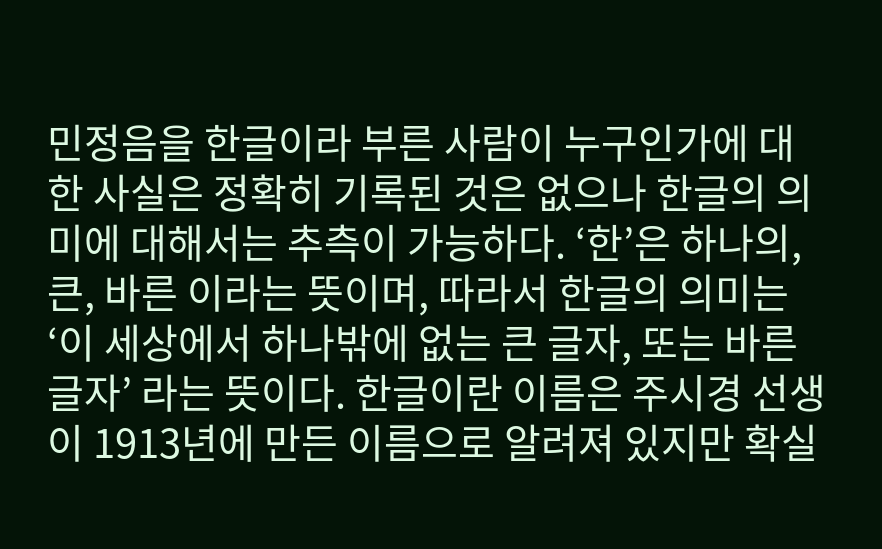민정음을 한글이라 부른 사람이 누구인가에 대한 사실은 정확히 기록된 것은 없으나 한글의 의미에 대해서는 추측이 가능하다. ‘한’은 하나의, 큰, 바른 이라는 뜻이며, 따라서 한글의 의미는 ‘이 세상에서 하나밖에 없는 큰 글자, 또는 바른 글자’ 라는 뜻이다. 한글이란 이름은 주시경 선생이 1913년에 만든 이름으로 알려져 있지만 확실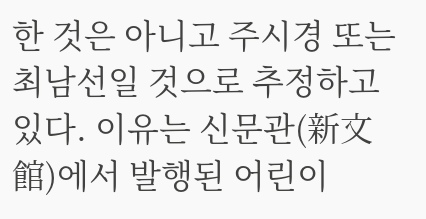한 것은 아니고 주시경 또는 최남선일 것으로 추정하고 있다. 이유는 신문관(新文館)에서 발행된 어린이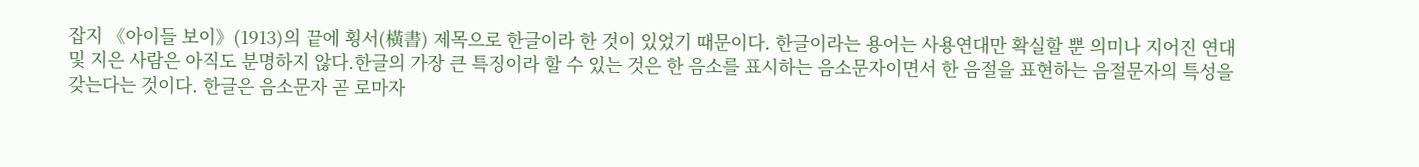잡지 《아이들 보이》(1913)의 끝에 횡서(橫書) 제목으로 한글이라 한 것이 있었기 때문이다. 한글이라는 용어는 사용연대만 확실할 뿐 의미나 지어진 연대 및 지은 사람은 아직도 분명하지 않다.한글의 가장 큰 특징이라 할 수 있는 것은 한 음소를 표시하는 음소문자이면서 한 음절을 표현하는 음절문자의 특성을 갖는다는 것이다. 한글은 음소문자 곧 로마자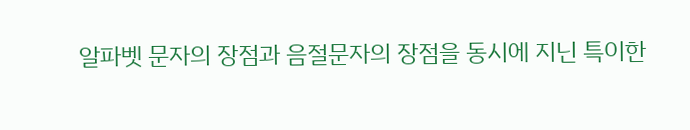알파벳 문자의 장점과 음절문자의 장점을 동시에 지닌 특이한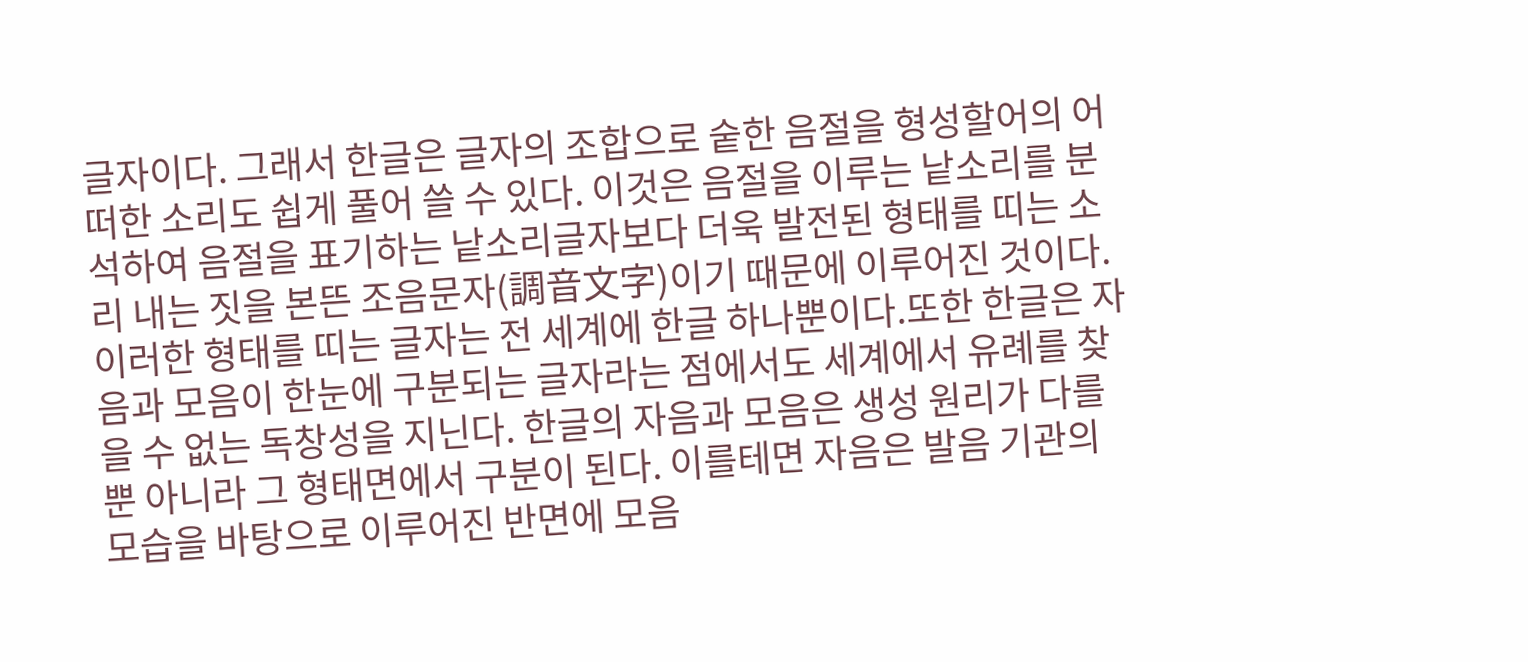글자이다. 그래서 한글은 글자의 조합으로 숱한 음절을 형성할어의 어떠한 소리도 쉽게 풀어 쓸 수 있다. 이것은 음절을 이루는 낱소리를 분석하여 음절을 표기하는 낱소리글자보다 더욱 발전된 형태를 띠는 소리 내는 짓을 본뜬 조음문자(調音文字)이기 때문에 이루어진 것이다. 이러한 형태를 띠는 글자는 전 세계에 한글 하나뿐이다.또한 한글은 자음과 모음이 한눈에 구분되는 글자라는 점에서도 세계에서 유례를 찾을 수 없는 독창성을 지닌다. 한글의 자음과 모음은 생성 원리가 다를 뿐 아니라 그 형태면에서 구분이 된다. 이를테면 자음은 발음 기관의 모습을 바탕으로 이루어진 반면에 모음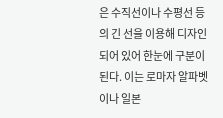은 수직선이나 수평선 등의 긴 선을 이용해 디자인되어 있어 한눈에 구분이 된다. 이는 로마자 알파벳이나 일본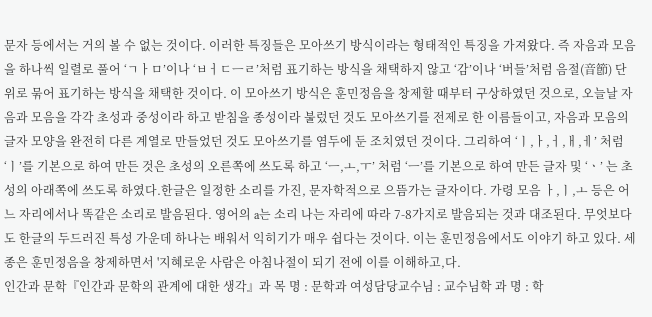문자 등에서는 거의 볼 수 없는 것이다. 이러한 특징들은 모아쓰기 방식이라는 형태적인 특징을 가져왔다. 즉 자음과 모음을 하나씩 일렬로 풀어 ‘ㄱㅏㅁ’이나 ‘ㅂㅓㄷㅡㄹ’처럼 표기하는 방식을 채택하지 않고 ‘감’이나 ‘버들’처럼 음절(音節) 단위로 묶어 표기하는 방식을 채택한 것이다. 이 모아쓰기 방식은 훈민정음을 창제할 때부터 구상하였던 것으로, 오늘날 자음과 모음을 각각 초성과 중성이라 하고 받침을 종성이라 불렀던 것도 모아쓰기를 전제로 한 이름들이고, 자음과 모음의 글자 모양을 완전히 다른 계열로 만들었던 것도 모아쓰기를 염두에 둔 조치였던 것이다. 그리하여 ‘ㅣ,ㅏ,ㅓ,ㅐ,ㅔ’ 처럼 ‘ㅣ’를 기본으로 하여 만든 것은 초성의 오른쪽에 쓰도록 하고 ‘ㅡ,ㅗ,ㅜ’ 처럼 ‘ㅡ’를 기본으로 하여 만든 글자 및 ‘ㆍ’ 는 초성의 아래쪽에 쓰도록 하였다.한글은 일정한 소리를 가진, 문자학적으로 으뜸가는 글자이다. 가령 모음 ㅏ,ㅣ,ㅗ 등은 어느 자리에서나 똑같은 소리로 발음된다. 영어의 a는 소리 나는 자리에 따라 7-8가지로 발음되는 것과 대조된다. 무엇보다도 한글의 두드러진 특성 가운데 하나는 배워서 익히기가 매우 쉽다는 것이다. 이는 훈민정음에서도 이야기 하고 있다. 세종은 훈민정음을 창제하면서 '지혜로운 사람은 아침나절이 되기 전에 이를 이해하고,다.
인간과 문학『인간과 문학의 관계에 대한 생각』과 목 명 : 문학과 여성담당교수님 : 교수님학 과 명 : 학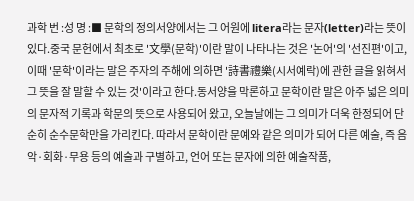과학 번 :성 명 :■ 문학의 정의서양에서는 그 어원에 litera라는 문자(letter)라는 뜻이 있다.중국 문헌에서 최초로 '文學(문학)'이란 말이 나타나는 것은 '논어'의 '선진편'이고, 이때 '문학'이라는 말은 주자의 주해에 의하면 '詩書禮樂(시서예락)에 관한 글을 읽혀서 그 뜻을 잘 말할 수 있는 것'이라고 한다.동서양을 막론하고 문학이란 말은 아주 넓은 의미의 문자적 기록과 학문의 뜻으로 사용되어 왔고, 오늘날에는 그 의미가 더욱 한정되어 단순히 순수문학만을 가리킨다. 따라서 문학이란 문예와 같은 의미가 되어 다른 예술, 즉 음악·회화·무용 등의 예술과 구별하고, 언어 또는 문자에 의한 예술작품,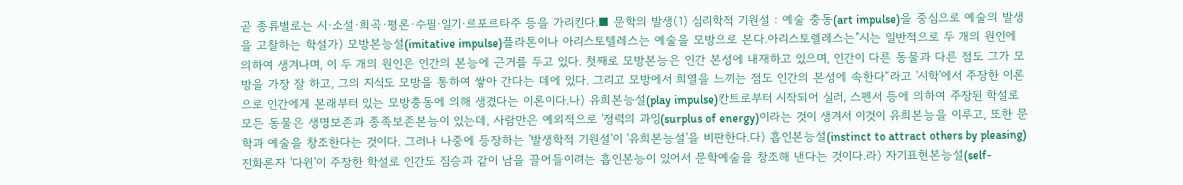곧 종류별로는 시·소설·희곡·평론·수필·일기·르포르타주 등을 가리킨다.■ 문학의 발생(1) 심리학적 기원설 : 예술 충동(art impulse)을 중심으로 예술의 발생을 고찰하는 학설가) 모방본능설(imitative impulse)플라톤이나 아리스토텔레스는 예술을 모방으로 본다.아리스토렐레스는"시는 일반적으로 두 개의 원인에 의하여 생겨나며, 이 두 개의 원인은 인간의 본능에 근거를 두고 있다. 첫째로 모방본능은 인간 본성에 내재하고 있으며, 인간이 다른 동물과 다른 점도 그가 모방을 가장 잘 하고, 그의 지식도 모방을 통하여 쌓아 간다는 데에 있다. 그리고 모방에서 희열을 느끼는 점도 인간의 본성에 속한다“라고 '시학'에서 주장한 이론으로 인간에게 본래부터 있는 모방충동에 의해 생겼다는 이론이다.나) 유희본능설(play impulse)칸트로부터 시작되어 실러, 스펜서 등에 의하여 주장된 학설로 모든 동물은 생명보존과 종족보존본능이 있는데, 사람만은 예외적으로 '정력의 과잉(surplus of energy)이라는 것이 생겨서 이것이 유희본능을 이루고, 또한 문학과 예술을 창조한다는 것이다. 그러나 나중에 등장하는 '발생학적 기원설'이 '유희본능설'을 비판한다.다) 흡인본능설(instinct to attract others by pleasing)진화론자 '다윈'이 주장한 학설로 인간도 짐승과 같이 남을 끌어들이려는 흡인본능이 있어서 문학예술을 창조해 낸다는 것이다.라) 자기표현본능설(self-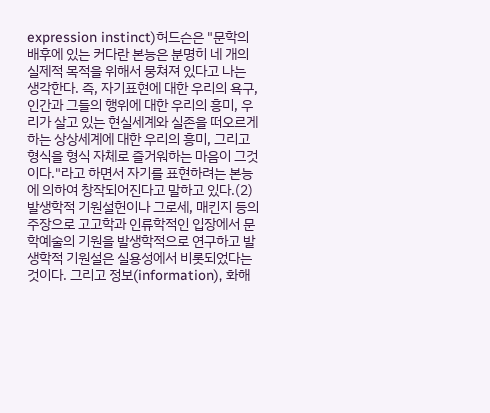expression instinct)허드슨은 "문학의 배후에 있는 커다란 본능은 분명히 네 개의 실제적 목적을 위해서 뭉쳐져 있다고 나는 생각한다. 즉, 자기표현에 대한 우리의 욕구, 인간과 그들의 행위에 대한 우리의 흥미, 우리가 살고 있는 현실세계와 실존을 떠오르게 하는 상상세계에 대한 우리의 흥미, 그리고 형식을 형식 자체로 즐거워하는 마음이 그것이다."라고 하면서 자기를 표현하려는 본능에 의하여 창작되어진다고 말하고 있다.(2) 발생학적 기원설헌이나 그로세, 매킨지 등의 주장으로 고고학과 인류학적인 입장에서 문학예술의 기원을 발생학적으로 연구하고 발생학적 기원설은 실용성에서 비롯되었다는 것이다. 그리고 정보(information), 화해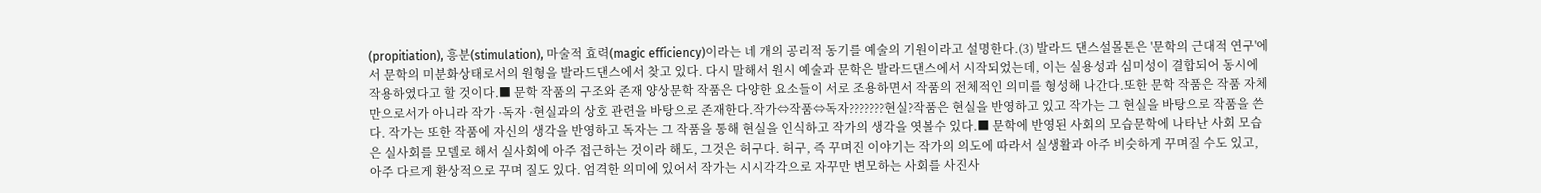(propitiation), 흥분(stimulation), 마술적 효력(magic efficiency)이라는 네 개의 공리적 동기를 예술의 기원이라고 설명한다.(3) 발라드 댄스설몰톤은 '문학의 근대적 연구'에서 문학의 미분화상태로서의 원형을 발라드댄스에서 찾고 있다. 다시 말해서 원시 예술과 문학은 발라드댄스에서 시작되었는데, 이는 실용성과 심미성이 결합되어 동시에 작용하였다고 할 것이다.■ 문학 작품의 구조와 존재 양상문학 작품은 다양한 요소들이 서로 조용하면서 작품의 전체적인 의미를 형성해 나간다.또한 문학 작품은 작품 자체만으로서가 아니라 작가 ·독자 ·현실과의 상호 관련을 바탕으로 존재한다.작가⇔작품⇔독자???????현실?작품은 현실을 반영하고 있고 작가는 그 현실을 바탕으로 작품을 쓴다. 작가는 또한 작품에 자신의 생각을 반영하고 독자는 그 작품을 통해 현실을 인식하고 작가의 생각을 엿볼수 있다.■ 문학에 반영된 사회의 모습문학에 나타난 사회 모습은 실사회를 모델로 해서 실사회에 아주 접근하는 것이라 해도, 그것은 허구다. 허구, 즉 꾸며진 이야기는 작가의 의도에 따라서 실생활과 아주 비슷하게 꾸며질 수도 있고, 아주 다르게 환상적으로 꾸며 질도 있다. 엄격한 의미에 있어서 작가는 시시각각으로 자꾸만 변모하는 사회를 사진사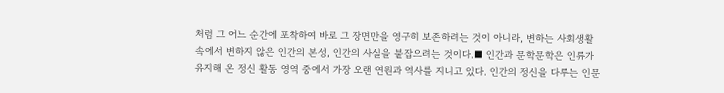처럼 그 어느 순간에 포착하여 바로 그 장면만을 영구히 보존하려는 것이 아니라, 변하는 사회생활 속에서 변하지 않은 인간의 본성, 인간의 사실을 붙잡으려는 것이다.■ 인간과 문학문학은 인류가 유지해 온 정신 활동 영역 중에서 가장 오랜 연원과 역사를 지니고 있다. 인간의 정신을 다루는 인문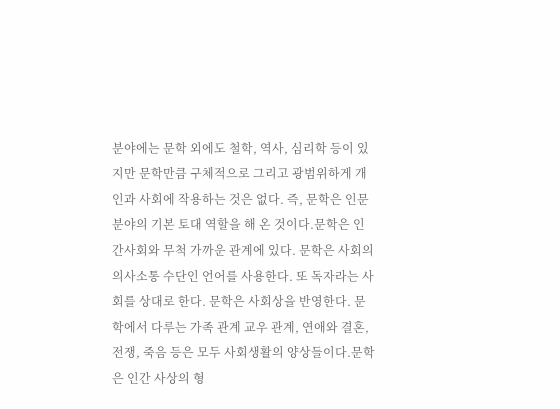분야에는 문학 외에도 철학, 역사, 심리학 등이 있지만 문학만큼 구체적으로 그리고 광범위하게 개인과 사회에 작용하는 것은 없다. 즉, 문학은 인문 분야의 기본 토대 역할을 해 온 것이다.문학은 인간사회와 무척 가까운 관계에 있다. 문학은 사회의 의사소통 수단인 언어를 사용한다. 또 독자라는 사회를 상대로 한다. 문학은 사회상을 반영한다. 문학에서 다루는 가족 관계 교우 관계, 연애와 결혼, 전쟁, 죽음 등은 모두 사회생활의 양상들이다.문학은 인간 사상의 형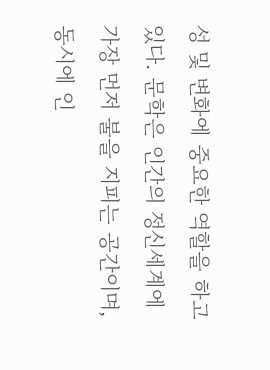성 및 변화에 중요한 역할을 하고 있다. 문학은 인간의 정신세계에 가장 먼저 불을 지피는 공간이며, 동시에 인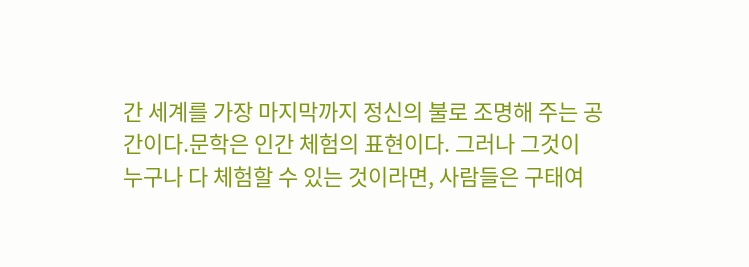간 세계를 가장 마지막까지 정신의 불로 조명해 주는 공간이다.문학은 인간 체험의 표현이다. 그러나 그것이 누구나 다 체험할 수 있는 것이라면, 사람들은 구태여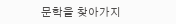문학을 찾아가지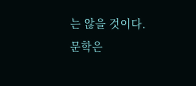는 않을 것이다. 문학은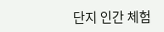단지 인간 체험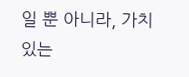일 뿐 아니라, 가치 있는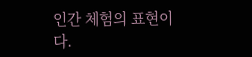인간 체험의 표현이다.